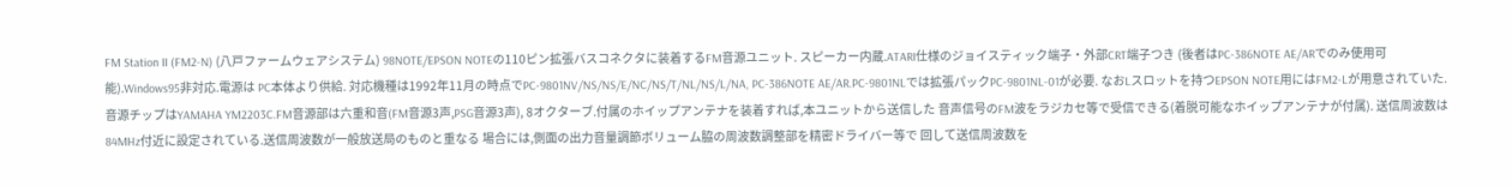FM Station II (FM2-N) (八戸ファームウェアシステム) 98NOTE/EPSON NOTEの110ピン拡張バスコネクタに装着するFM音源ユニット. スピーカー内蔵.ATARI仕様のジョイスティック端子・外部CRT端子つき (後者はPC-386NOTE AE/ARでのみ使用可能).Windows95非対応.電源は PC本体より供給. 対応機種は1992年11月の時点でPC-9801NV/NS/NS/E/NC/NS/T/NL/NS/L/NA, PC-386NOTE AE/AR.PC-9801NLでは拡張パックPC-9801NL-01が必要. なおLスロットを持つEPSON NOTE用にはFM2-Lが用意されていた. 音源チップはYAMAHA YM2203C.FM音源部は六重和音(FM音源3声,PSG音源3声), 8オクターブ.付属のホイップアンテナを装着すれば,本ユニットから送信した 音声信号のFM波をラジカセ等で受信できる(着脱可能なホイップアンテナが付属). 送信周波数は84MHz付近に設定されている.送信周波数が一般放送局のものと重なる 場合には,側面の出力音量調節ボリューム脇の周波数調整部を精密ドライバー等で 回して送信周波数を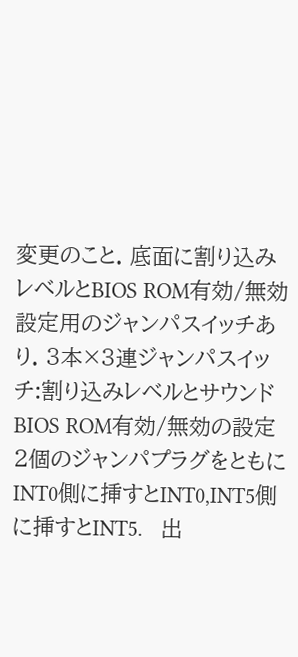変更のこと. 底面に割り込みレベルとBIOS ROM有効/無効設定用のジャンパスイッチあり. 3本×3連ジャンパスイッチ:割り込みレベルとサウンドBIOS ROM有効/無効の設定  2個のジャンパプラグをともにINT0側に挿すとINT0,INT5側に挿すとINT5.   出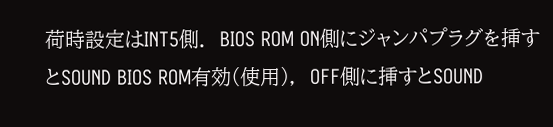荷時設定はINT5側.  BIOS ROM ON側にジャンパプラグを挿すとSOUND BIOS ROM有効(使用),  OFF側に挿すとSOUND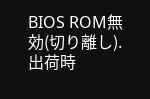BIOS ROM無効(切り離し).   出荷時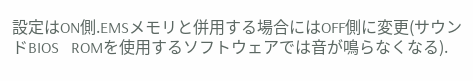設定はON側.EMSメモリと併用する場合にはOFF側に変更(サウンドBIOS   ROMを使用するソフトウェアでは音が鳴らなくなる).